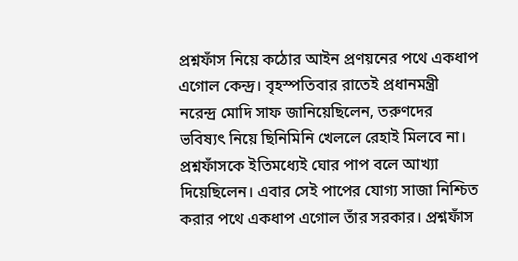প্রশ্নফাঁস নিয়ে কঠোর আইন প্রণয়নের পথে একধাপ এগোল কেন্দ্র। বৃহস্পতিবার রাতেই প্রধানমন্ত্রী নরেন্দ্র মোদি সাফ জানিয়েছিলেন, তরুণদের ভবিষ্যৎ নিয়ে ছিনিমিনি খেললে রেহাই মিলবে না। প্রশ্নফাঁসকে ইতিমধ্যেই ঘোর পাপ বলে আখ্যা দিয়েছিলেন। এবার সেই পাপের যোগ্য সাজা নিশ্চিত করার পথে একধাপ এগোল তাঁর সরকার। প্রশ্নফাঁস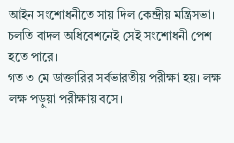আইন সংশোধনীতে সায় দিল কেন্দ্রীয় মন্ত্রিসভা। চলতি বাদল অধিবেশনেই সেই সংশোধনী পেশ হতে পারে।
গত ৩ মে ডাক্তারির সর্বভারতীয় পরীক্ষা হয়। লক্ষ লক্ষ পড়ুয়া পরীক্ষায় বসে।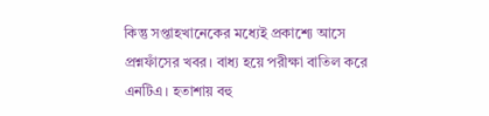কিন্তু সপ্তাহখানেকের মধ্যেই প্রকাশ্যে আসে প্রশ্নফাঁসের খবর। বাধ্য হয়ে পরীক্ষা বাতিল করে এনটিএ। হতাশায় বহু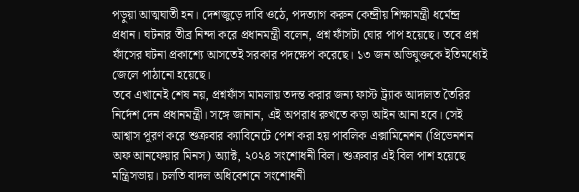পড়ুয়া আত্মঘাতী হন। দেশজুড়ে দাবি ওঠে, পদত্যাগ করুন কেন্দ্রীয় শিক্ষামন্ত্রী ধর্মেন্দ্র প্রধান। ঘটনার তীব্র নিন্দা করে প্রধানমন্ত্রী বলেন, প্রশ্ন ফাঁসটা ঘোর পাপ হয়েছে। তবে প্রশ্ন ফাঁসের ঘটনা প্রকাশ্যে আসতেই সরকার পদক্ষেপ করেছে। ১৩ জন অভিযুক্তকে ইতিমধ্যেই জেলে পাঠানো হয়েছে।
তবে এখানেই শেষ নয়, প্রশ্নফাঁস মামলায় তদন্ত করার জন্য ফাস্ট ট্র্যাক আদালত তৈরির নির্দেশ দেন প্রধানমন্ত্রী। সঙ্গে জানান, এই অপরাধ রুখতে কড়া আইন আনা হবে। সেই আশ্বাস পূরণ করে শুক্রবার ক্যাবিনেটে পেশ করা হয় পাবলিক এক্সামিনেশন (প্রিভেনশন অফ আনফেয়ার মিনস) অ্যাক্ট, ২০২৪ সংশোধনী বিল। শুক্রবার এই বিল পাশ হয়েছে মন্ত্রিসভায়। চলতি বাদল অধিবেশনে সংশোধনী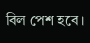বিল পেশ হবে।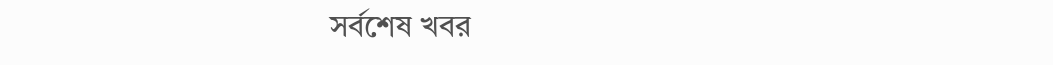সর্বশেষ খবর